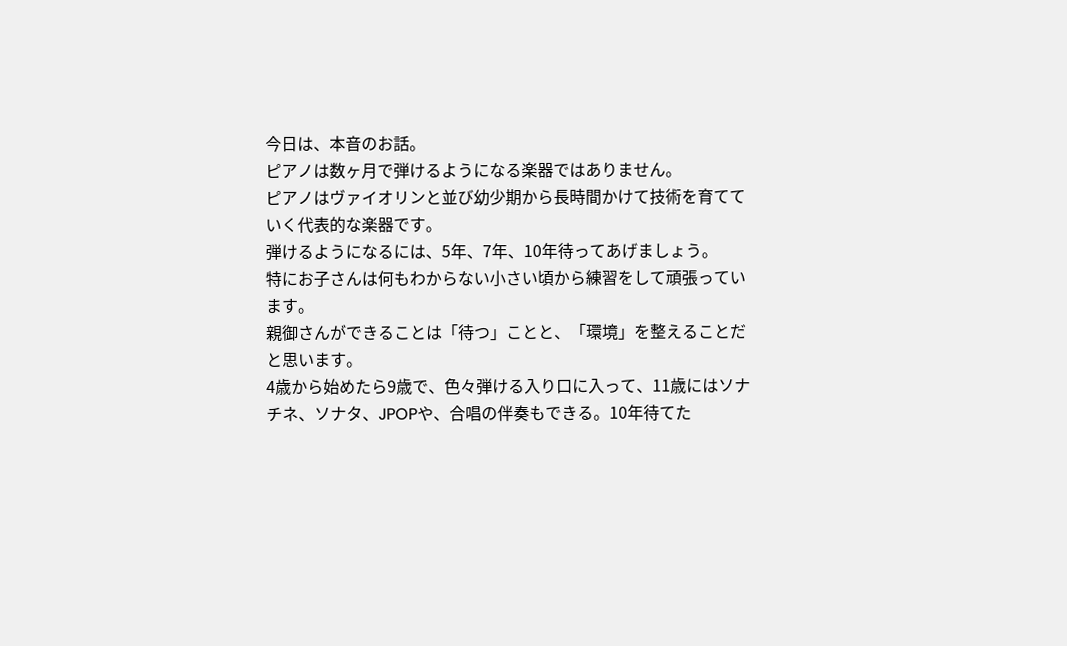今日は、本音のお話。
ピアノは数ヶ月で弾けるようになる楽器ではありません。
ピアノはヴァイオリンと並び幼少期から長時間かけて技術を育てていく代表的な楽器です。
弾けるようになるには、5年、7年、10年待ってあげましょう。
特にお子さんは何もわからない小さい頃から練習をして頑張っています。
親御さんができることは「待つ」ことと、「環境」を整えることだと思います。
4歳から始めたら9歳で、色々弾ける入り口に入って、11歳にはソナチネ、ソナタ、JPOPや、合唱の伴奏もできる。10年待てた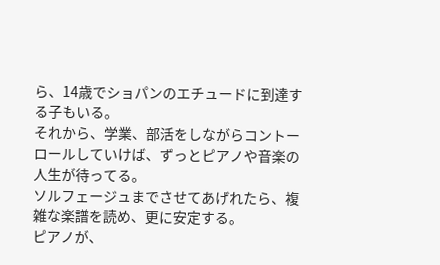ら、14歳でショパンのエチュードに到達する子もいる。
それから、学業、部活をしながらコントーロールしていけば、ずっとピアノや音楽の人生が待ってる。
ソルフェージュまでさせてあげれたら、複雑な楽譜を読め、更に安定する。
ピアノが、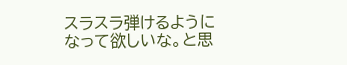スラスラ弾けるようになって欲しいな。と思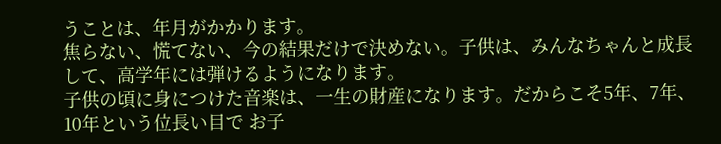うことは、年月がかかります。
焦らない、慌てない、今の結果だけで決めない。子供は、みんなちゃんと成長して、高学年には弾けるようになります。
子供の頃に身につけた音楽は、一生の財産になります。だからこそ5年、7年、10年という位長い目で お子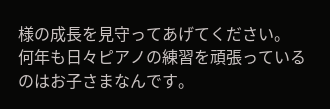様の成長を見守ってあげてください。
何年も日々ピアノの練習を頑張っているのはお子さまなんです。